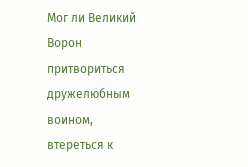Мог ли Великий Ворон притвориться дружелюбным воином, втереться к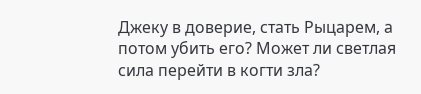Джеку в доверие, стать Рыцарем, а потом убить его? Может ли светлая сила перейти в когти зла?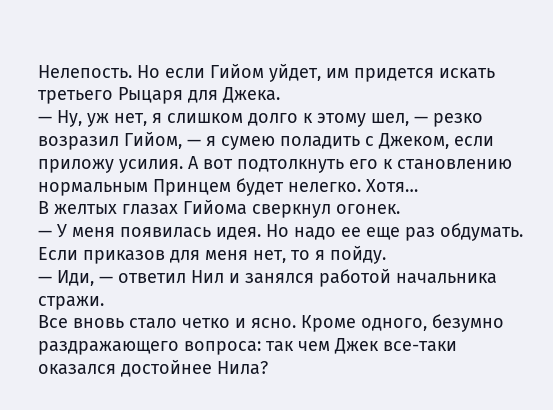Нелепость. Но если Гийом уйдет, им придется искать третьего Рыцаря для Джека.
— Ну, уж нет, я слишком долго к этому шел, — резко возразил Гийом, — я сумею поладить с Джеком, если приложу усилия. А вот подтолкнуть его к становлению нормальным Принцем будет нелегко. Хотя…
В желтых глазах Гийома сверкнул огонек.
— У меня появилась идея. Но надо ее еще раз обдумать. Если приказов для меня нет, то я пойду.
— Иди, — ответил Нил и занялся работой начальника стражи.
Все вновь стало четко и ясно. Кроме одного, безумно раздражающего вопроса: так чем Джек все-таки оказался достойнее Нила?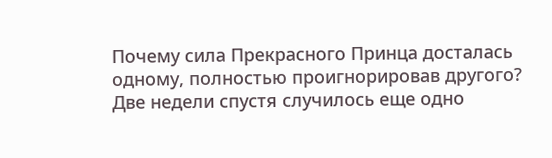Почему сила Прекрасного Принца досталась одному, полностью проигнорировав другого?
Две недели спустя случилось еще одно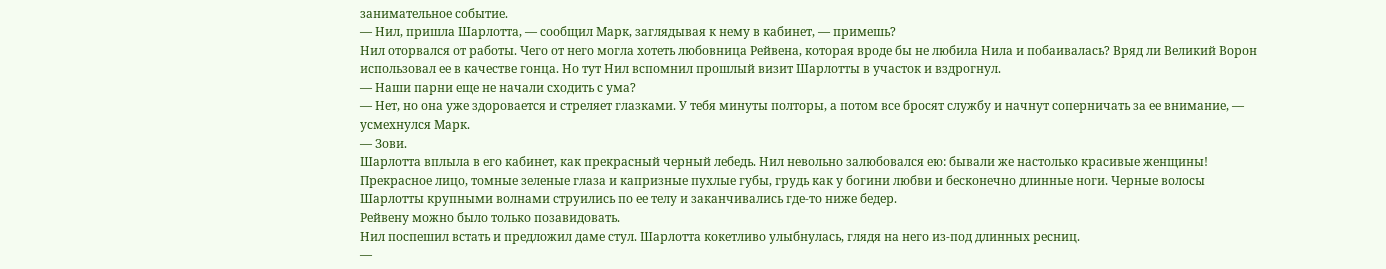занимательное событие.
— Нил, пришла Шарлотта, — сообщил Марк, заглядывая к нему в кабинет, — примешь?
Нил оторвался от работы. Чего от него могла хотеть любовница Рейвена, которая вроде бы не любила Нила и побаивалась? Вряд ли Великий Ворон использовал ее в качестве гонца. Но тут Нил вспомнил прошлый визит Шарлотты в участок и вздрогнул.
— Наши парни еще не начали сходить с ума?
— Нет, но она уже здоровается и стреляет глазками. У тебя минуты полторы, а потом все бросят службу и начнут соперничать за ее внимание, — усмехнулся Марк.
— Зови.
Шарлотта вплыла в его кабинет, как прекрасный черный лебедь. Нил невольно залюбовался ею: бывали же настолько красивые женщины! Прекрасное лицо, томные зеленые глаза и капризные пухлые губы, грудь как у богини любви и бесконечно длинные ноги. Черные волосы Шарлотты крупными волнами струились по ее телу и заканчивались где-то ниже бедер.
Рейвену можно было только позавидовать.
Нил поспешил встать и предложил даме стул. Шарлотта кокетливо улыбнулась, глядя на него из-под длинных ресниц.
—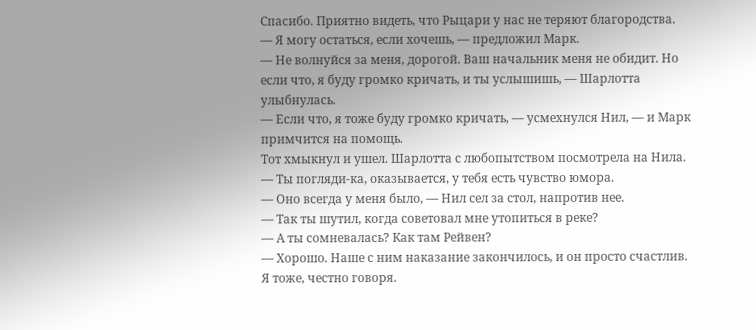Спасибо. Приятно видеть, что Рыцари у нас не теряют благородства.
— Я могу остаться, если хочешь, — предложил Марк.
— Не волнуйся за меня, дорогой. Ваш начальник меня не обидит. Но если что, я буду громко кричать, и ты услышишь, — Шарлотта улыбнулась.
— Если что, я тоже буду громко кричать, — усмехнулся Нил, — и Марк примчится на помощь.
Тот хмыкнул и ушел. Шарлотта с любопытством посмотрела на Нила.
— Ты погляди-ка, оказывается, у тебя есть чувство юмора.
— Оно всегда у меня было, — Нил сел за стол, напротив нее.
— Так ты шутил, когда советовал мне утопиться в реке?
— А ты сомневалась? Как там Рейвен?
— Хорошо. Наше с ним наказание закончилось, и он просто счастлив. Я тоже, честно говоря.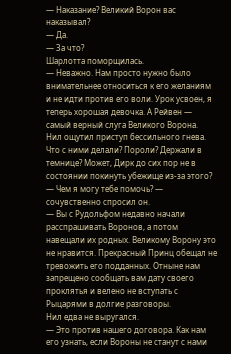— Наказание? Великий Ворон вас наказывал?
— Да.
— За что?
Шарлотта поморщилась.
— Неважно. Нам просто нужно было внимательнее относиться к его желаниям и не идти против его воли. Урок усвоен, я теперь хорошая девочка. А Рейвен — самый верный слуга Великого Ворона.
Нил ощутил приступ бессильного гнева. Что с ними делали? Пороли? Держали в темнице? Может, Дирк до сих пор не в состоянии покинуть убежище из-за этого?
— Чем я могу тебе помочь? — сочувственно спросил он.
— Вы с Рудольфом недавно начали расспрашивать Воронов, а потом навещали их родных. Великому Ворону это не нравится. Прекрасный Принц обещал не тревожить его подданных. Отныне нам запрещено сообщать вам дату своего проклятья и велено не вступать с Рыцарями в долгие разговоры.
Нил едва не выругался.
— Это против нашего договора. Как нам его узнать, если Вороны не станут с нами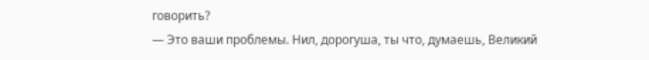говорить?
— Это ваши проблемы. Нил, дорогуша, ты что, думаешь, Великий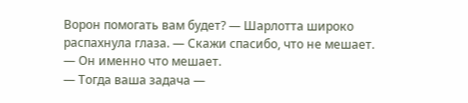Ворон помогать вам будет? — Шарлотта широко распахнула глаза. — Скажи спасибо, что не мешает.
— Он именно что мешает.
— Тогда ваша задача —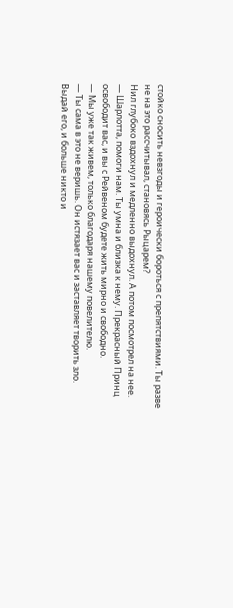стойко сносить невзгоды и героически бороться с препятствиями. Ты разве не на это рассчитывал, становясь Рыцарем?
Нил глубоко вздохнул и медленно выдохнул. А потом посмотрел на нее.
— Шарлотта, помоги нам. Ты умна и близка к нему. Прекрасный Принц освободит вас, и вы с Рейвеном будете жить мирно и свободно.
— Мы уже так живем, только благодаря нашему повелителю.
— Ты сама в это не веришь. Он истязает вас и заставляет творить зло. Выдай его, и больше никто и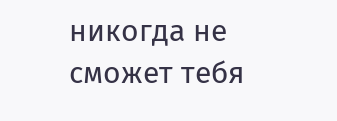никогда не сможет тебя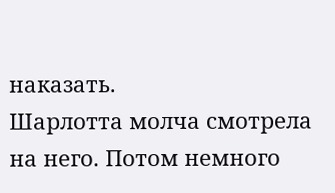наказать.
Шарлотта молча смотрела на него. Потом немного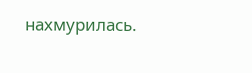нахмурилась.